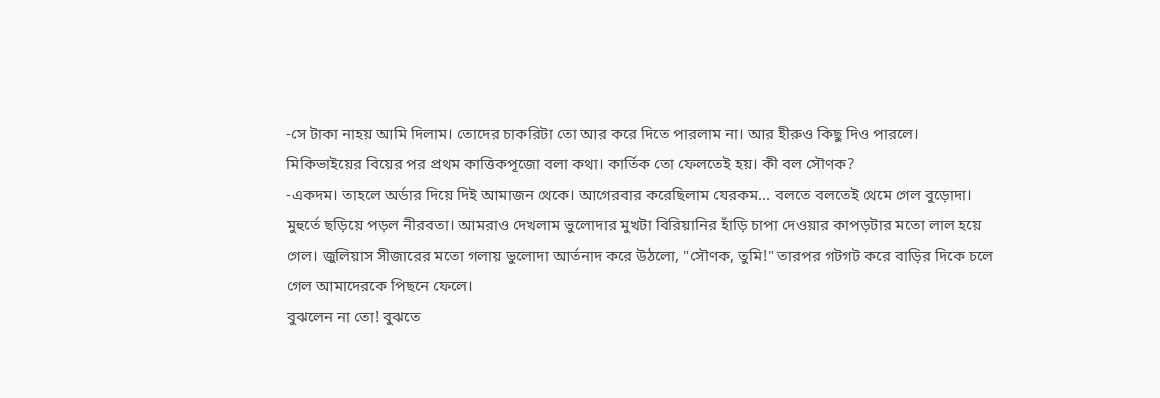-সে টাকা নাহয় আমি দিলাম। তোদের চাকরিটা তো আর করে দিতে পারলাম না। আর হীরুও কিছু দিও পারলে। মিকিভাইয়ের বিয়ের পর প্রথম কাত্তিকপূজো বলা কথা। কার্তিক তো ফেলতেই হয়। কী বল সৌণক?
-একদম। তাহলে অর্ডার দিয়ে দিই আমাজন থেকে। আগেরবার করেছিলাম যেরকম... বলতে বলতেই থেমে গেল বুড়োদা। মুহুর্তে ছড়িয়ে পড়ল নীরবতা। আমরাও দেখলাম ভুলোদার মুখটা বিরিয়ানির হাঁড়ি চাপা দেওয়ার কাপড়টার মতো লাল হয়ে গেল। জুলিয়াস সীজারের মতো গলায় ভুলোদা আর্তনাদ করে উঠলো, "সৌণক, তুমি!" তারপর গটগট করে বাড়ির দিকে চলে গেল আমাদেরকে পিছনে ফেলে।
বুঝলেন না তো! বুঝতে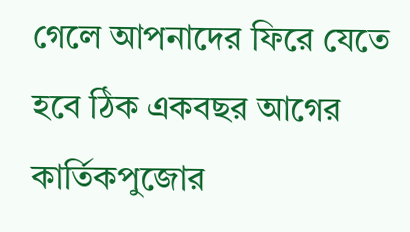গেলে আপনাদের ফিরে যেতে হবে ঠিক একবছর আগের কার্তিকপুজোর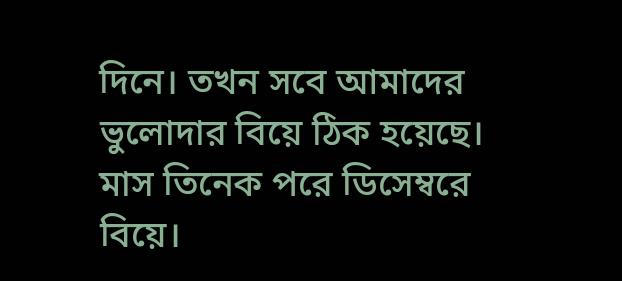দিনে। তখন সবে আমাদের ভুলোদার বিয়ে ঠিক হয়েছে। মাস তিনেক পরে ডিসেম্বরে বিয়ে।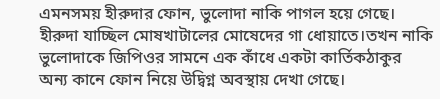এমনসময় হীরুদার ফোন, ভুলোদা নাকি পাগল হয়ে গেছে। হীরুদা যাচ্ছিল মোষখাটালের মোষেদের গা ধোয়াতে।তখন নাকি ভুলোদাকে জিপিওর সামনে এক কাঁধে একটা কার্তিকঠাকুর অন্য কানে ফোন নিয়ে উদ্বিগ্ন অবস্থায় দেখা গেছে।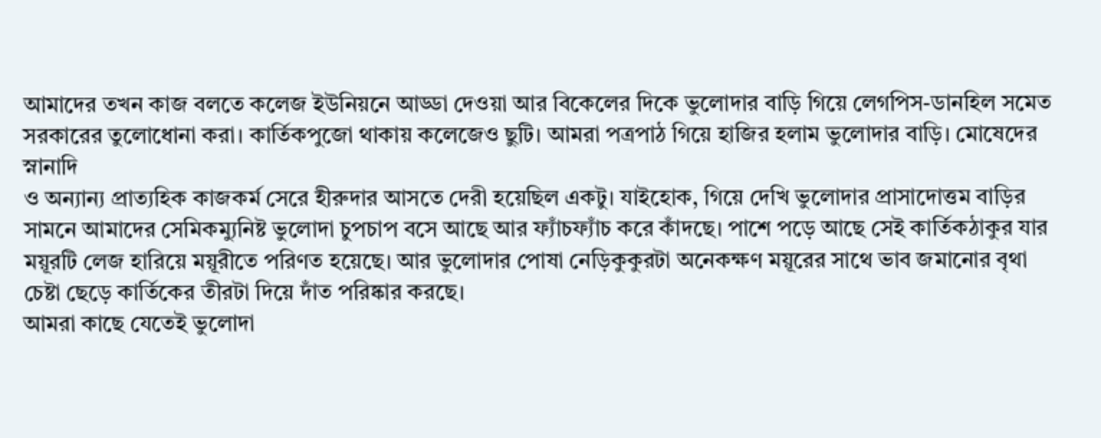আমাদের তখন কাজ বলতে কলেজ ইউনিয়নে আড্ডা দেওয়া আর বিকেলের দিকে ভুলোদার বাড়ি গিয়ে লেগপিস-ডানহিল সমেত সরকারের তুলোধোনা করা। কার্তিকপুজো থাকায় কলেজেও ছুটি। আমরা পত্রপাঠ গিয়ে হাজির হলাম ভুলোদার বাড়ি। মোষেদের স্নানাদি
ও অন্যান্য প্রাত্যহিক কাজকর্ম সেরে হীরুদার আসতে দেরী হয়েছিল একটু। যাইহোক, গিয়ে দেখি ভুলোদার প্রাসাদোত্তম বাড়ির সামনে আমাদের সেমিকম্যুনিষ্ট ভুলোদা চুপচাপ বসে আছে আর ফ্যাঁচফ্যাঁচ করে কাঁদছে। পাশে পড়ে আছে সেই কার্তিকঠাকুর যার ময়ূরটি লেজ হারিয়ে ময়ূরীতে পরিণত হয়েছে। আর ভুলোদার পোষা নেড়িকুকুরটা অনেকক্ষণ ময়ূরের সাথে ভাব জমানোর বৃথা চেষ্টা ছেড়ে কার্তিকের তীরটা দিয়ে দাঁত পরিষ্কার করছে।
আমরা কাছে যেতেই ভুলোদা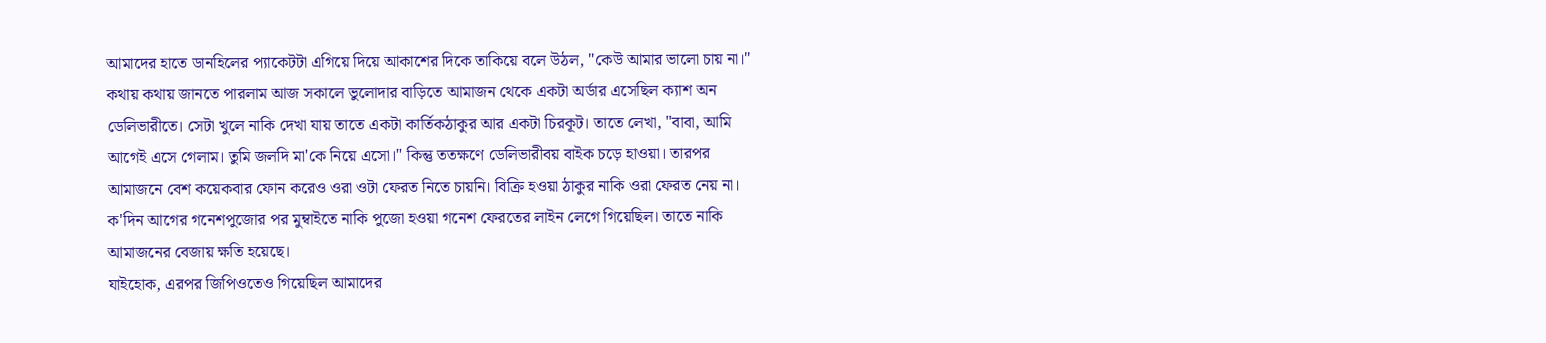আমাদের হাতে ডানহিলের প্যাকেটটা এগিয়ে দিয়ে আকাশের দিকে তাকিয়ে বলে উঠল, "কেউ আমার ভালো চায় না।"
কথায় কথায় জানতে পারলাম আজ সকালে ভুলোদার বাড়িতে আমাজন থেকে একটা অর্ডার এসেছিল ক্যাশ অন ডেলিভারীতে। সেটা খুলে নাকি দেখা যায় তাতে একটা কার্তিকঠাকুর আর একটা চিরকূট। তাতে লেখা, "বাবা, আমি আগেই এসে গেলাম। তুমি জলদি মা'কে নিয়ে এসো।" কিন্তু ততক্ষণে ডেলিভারীবয় বাইক চড়ে হাওয়া। তারপর আমাজনে বেশ কয়েকবার ফোন করেও ওরা ওটা ফেরত নিতে চায়নি। বিক্রি হওয়া ঠাকুর নাকি ওরা ফেরত নেয় না। ক'দিন আগের গনেশপুজোর পর মুম্বাইতে নাকি পুজো হওয়া গনেশ ফেরতের লাইন লেগে গিয়েছিল। তাতে নাকি আমাজনের বেজায় ক্ষতি হয়েছে।
যাইহোক, এরপর জিপিওতেও গিয়েছিল আমাদের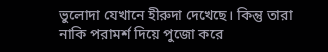ভুলোদা যেখানে হীরুদা দেখেছে। কিন্তু তারা নাকি পরামর্শ দিয়ে পুজো করে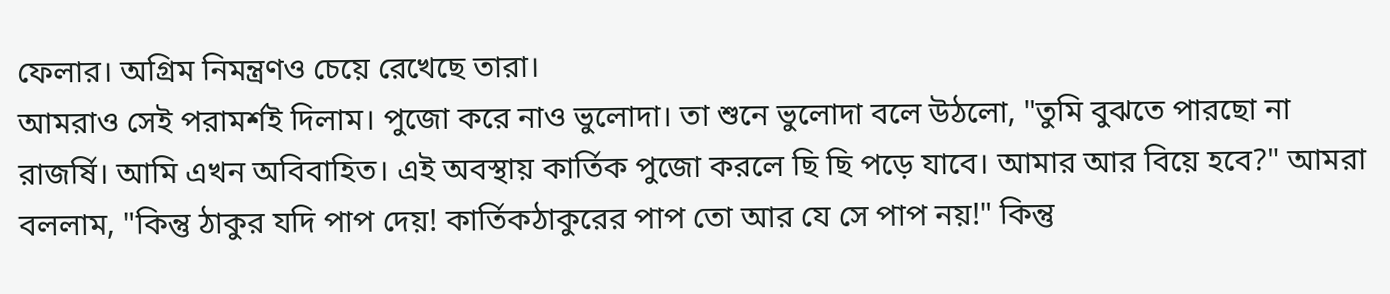ফেলার। অগ্রিম নিমন্ত্রণও চেয়ে রেখেছে তারা।
আমরাও সেই পরামর্শই দিলাম। পুজো করে নাও ভুলোদা। তা শুনে ভুলোদা বলে উঠলো, "তুমি বুঝতে পারছো না রাজর্ষি। আমি এখন অবিবাহিত। এই অবস্থায় কার্তিক পুজো করলে ছি ছি পড়ে যাবে। আমার আর বিয়ে হবে?" আমরা বললাম, "কিন্তু ঠাকুর যদি পাপ দেয়! কার্তিকঠাকুরের পাপ তো আর যে সে পাপ নয়!" কিন্তু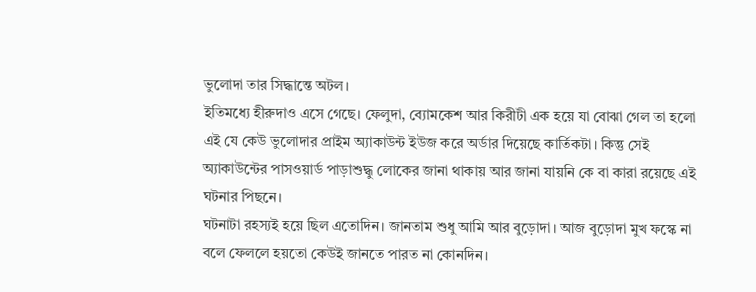ভুলোদা তার সিদ্ধান্তে অটল।
ইতিমধ্যে হীরুদাও এসে গেছে। ফেলুদা, ব্যোমকেশ আর কিরীটী এক হয়ে যা বোঝা গেল তা হলো এই যে কেউ ভুলোদার প্রাইম অ্যাকাউন্ট ইউজ করে অর্ডার দিয়েছে কার্তিকটা। কিন্তু সেই অ্যাকাউন্টের পাসওয়ার্ড পাড়াশুদ্ধু লোকের জানা থাকায় আর জানা যায়নি কে বা কারা রয়েছে এই ঘটনার পিছনে।
ঘটনাটা রহস্যই হয়ে ছিল এতোদিন। জানতাম শুধু আমি আর বুড়োদা। আজ বুড়োদা মুখ ফস্কে না বলে ফেললে হয়তো কেউই জানতে পারত না কোনদিন।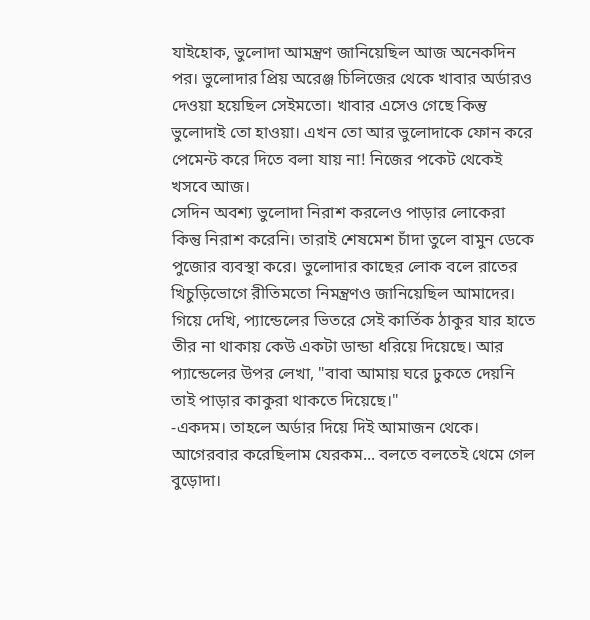যাইহোক, ভুলোদা আমন্ত্রণ জানিয়েছিল আজ অনেকদিন পর। ভুলোদার প্রিয় অরেঞ্জ চিলিজের থেকে খাবার অর্ডারও দেওয়া হয়েছিল সেইমতো। খাবার এসেও গেছে কিন্তু ভুলোদাই তো হাওয়া। এখন তো আর ভুলোদাকে ফোন করে পেমেন্ট করে দিতে বলা যায় না! নিজের পকেট থেকেই খসবে আজ।
সেদিন অবশ্য ভুলোদা নিরাশ করলেও পাড়ার লোকেরা কিন্তু নিরাশ করেনি। তারাই শেষমেশ চাঁদা তুলে বামুন ডেকে পুজোর ব্যবস্থা করে। ভুলোদার কাছের লোক বলে রাতের খিচুড়িভোগে রীতিমতো নিমন্ত্রণও জানিয়েছিল আমাদের। গিয়ে দেখি, প্যান্ডেলের ভিতরে সেই কার্তিক ঠাকুর যার হাতে তীর না থাকায় কেউ একটা ডান্ডা ধরিয়ে দিয়েছে। আর প্যান্ডেলের উপর লেখা, "বাবা আমায় ঘরে ঢুকতে দেয়নি তাই পাড়ার কাকুরা থাকতে দিয়েছে।"
-একদম। তাহলে অর্ডার দিয়ে দিই আমাজন থেকে। আগেরবার করেছিলাম যেরকম... বলতে বলতেই থেমে গেল বুড়োদা।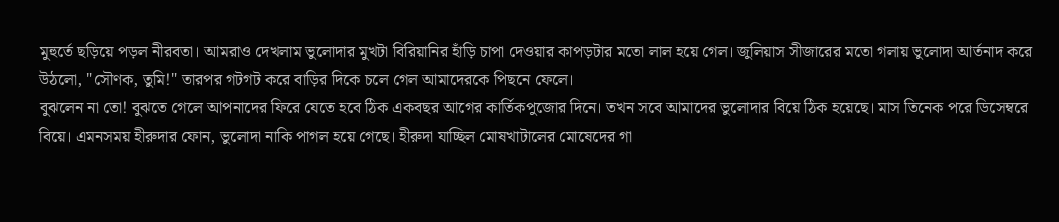মুহুর্তে ছড়িয়ে পড়ল নীরবতা। আমরাও দেখলাম ভুলোদার মুখটা বিরিয়ানির হাঁড়ি চাপা দেওয়ার কাপড়টার মতো লাল হয়ে গেল। জুলিয়াস সীজারের মতো গলায় ভুলোদা আর্তনাদ করে উঠলো, "সৌণক, তুমি!" তারপর গটগট করে বাড়ির দিকে চলে গেল আমাদেরকে পিছনে ফেলে।
বুঝলেন না তো! বুঝতে গেলে আপনাদের ফিরে যেতে হবে ঠিক একবছর আগের কার্তিকপুজোর দিনে। তখন সবে আমাদের ভুলোদার বিয়ে ঠিক হয়েছে। মাস তিনেক পরে ডিসেম্বরে বিয়ে। এমনসময় হীরুদার ফোন, ভুলোদা নাকি পাগল হয়ে গেছে। হীরুদা যাচ্ছিল মোষখাটালের মোষেদের গা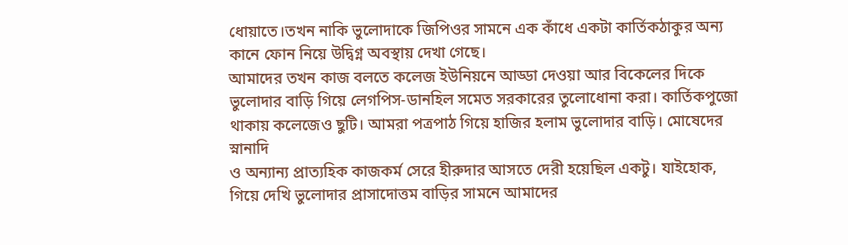ধোয়াতে।তখন নাকি ভুলোদাকে জিপিওর সামনে এক কাঁধে একটা কার্তিকঠাকুর অন্য কানে ফোন নিয়ে উদ্বিগ্ন অবস্থায় দেখা গেছে।
আমাদের তখন কাজ বলতে কলেজ ইউনিয়নে আড্ডা দেওয়া আর বিকেলের দিকে ভুলোদার বাড়ি গিয়ে লেগপিস-ডানহিল সমেত সরকারের তুলোধোনা করা। কার্তিকপুজো থাকায় কলেজেও ছুটি। আমরা পত্রপাঠ গিয়ে হাজির হলাম ভুলোদার বাড়ি। মোষেদের স্নানাদি
ও অন্যান্য প্রাত্যহিক কাজকর্ম সেরে হীরুদার আসতে দেরী হয়েছিল একটু। যাইহোক, গিয়ে দেখি ভুলোদার প্রাসাদোত্তম বাড়ির সামনে আমাদের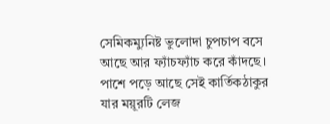সেমিকম্যুনিষ্ট ভুলোদা চুপচাপ বসে আছে আর ফ্যাঁচফ্যাঁচ করে কাঁদছে। পাশে পড়ে আছে সেই কার্তিকঠাকুর যার ময়ূরটি লেজ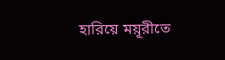হারিয়ে ময়ূরীতে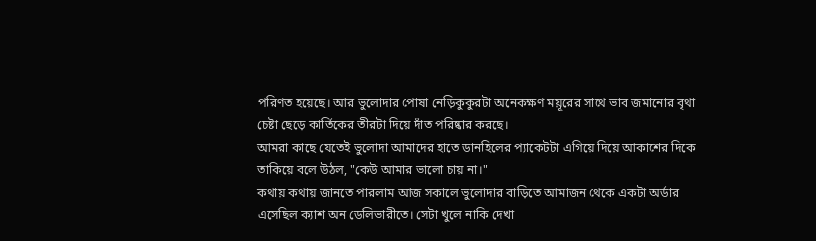পরিণত হয়েছে। আর ভুলোদার পোষা নেড়িকুকুরটা অনেকক্ষণ ময়ূরের সাথে ভাব জমানোর বৃথা চেষ্টা ছেড়ে কার্তিকের তীরটা দিয়ে দাঁত পরিষ্কার করছে।
আমরা কাছে যেতেই ভুলোদা আমাদের হাতে ডানহিলের প্যাকেটটা এগিয়ে দিয়ে আকাশের দিকে তাকিয়ে বলে উঠল, "কেউ আমার ভালো চায় না।"
কথায় কথায় জানতে পারলাম আজ সকালে ভুলোদার বাড়িতে আমাজন থেকে একটা অর্ডার এসেছিল ক্যাশ অন ডেলিভারীতে। সেটা খুলে নাকি দেখা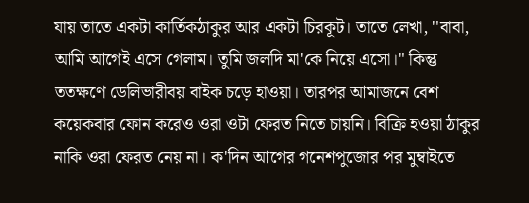যায় তাতে একটা কার্তিকঠাকুর আর একটা চিরকূট। তাতে লেখা, "বাবা, আমি আগেই এসে গেলাম। তুমি জলদি মা'কে নিয়ে এসো।" কিন্তু ততক্ষণে ডেলিভারীবয় বাইক চড়ে হাওয়া। তারপর আমাজনে বেশ কয়েকবার ফোন করেও ওরা ওটা ফেরত নিতে চায়নি। বিক্রি হওয়া ঠাকুর নাকি ওরা ফেরত নেয় না। ক'দিন আগের গনেশপুজোর পর মুম্বাইতে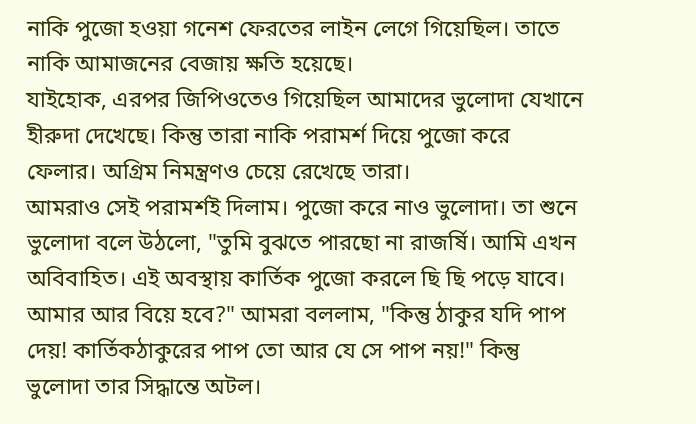নাকি পুজো হওয়া গনেশ ফেরতের লাইন লেগে গিয়েছিল। তাতে নাকি আমাজনের বেজায় ক্ষতি হয়েছে।
যাইহোক, এরপর জিপিওতেও গিয়েছিল আমাদের ভুলোদা যেখানে হীরুদা দেখেছে। কিন্তু তারা নাকি পরামর্শ দিয়ে পুজো করে ফেলার। অগ্রিম নিমন্ত্রণও চেয়ে রেখেছে তারা।
আমরাও সেই পরামর্শই দিলাম। পুজো করে নাও ভুলোদা। তা শুনে ভুলোদা বলে উঠলো, "তুমি বুঝতে পারছো না রাজর্ষি। আমি এখন অবিবাহিত। এই অবস্থায় কার্তিক পুজো করলে ছি ছি পড়ে যাবে। আমার আর বিয়ে হবে?" আমরা বললাম, "কিন্তু ঠাকুর যদি পাপ দেয়! কার্তিকঠাকুরের পাপ তো আর যে সে পাপ নয়!" কিন্তু ভুলোদা তার সিদ্ধান্তে অটল।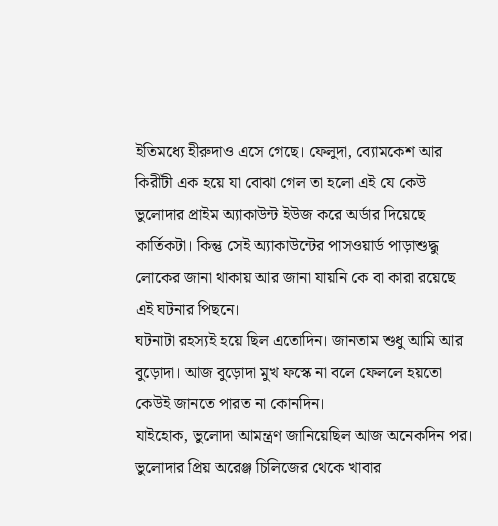ইতিমধ্যে হীরুদাও এসে গেছে। ফেলুদা, ব্যোমকেশ আর কিরীটী এক হয়ে যা বোঝা গেল তা হলো এই যে কেউ ভুলোদার প্রাইম অ্যাকাউন্ট ইউজ করে অর্ডার দিয়েছে কার্তিকটা। কিন্তু সেই অ্যাকাউন্টের পাসওয়ার্ড পাড়াশুদ্ধু লোকের জানা থাকায় আর জানা যায়নি কে বা কারা রয়েছে এই ঘটনার পিছনে।
ঘটনাটা রহস্যই হয়ে ছিল এতোদিন। জানতাম শুধু আমি আর বুড়োদা। আজ বুড়োদা মুখ ফস্কে না বলে ফেললে হয়তো কেউই জানতে পারত না কোনদিন।
যাইহোক, ভুলোদা আমন্ত্রণ জানিয়েছিল আজ অনেকদিন পর। ভুলোদার প্রিয় অরেঞ্জ চিলিজের থেকে খাবার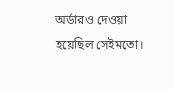অর্ডারও দেওয়া হয়েছিল সেইমতো।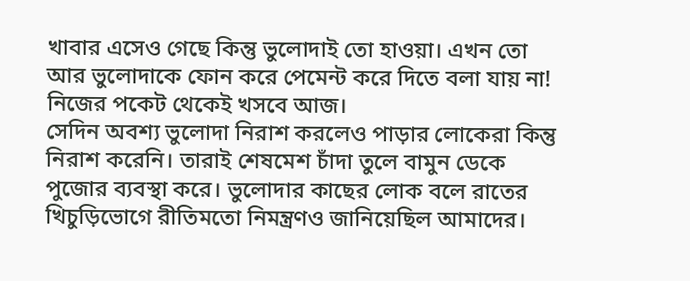খাবার এসেও গেছে কিন্তু ভুলোদাই তো হাওয়া। এখন তো আর ভুলোদাকে ফোন করে পেমেন্ট করে দিতে বলা যায় না! নিজের পকেট থেকেই খসবে আজ।
সেদিন অবশ্য ভুলোদা নিরাশ করলেও পাড়ার লোকেরা কিন্তু নিরাশ করেনি। তারাই শেষমেশ চাঁদা তুলে বামুন ডেকে পুজোর ব্যবস্থা করে। ভুলোদার কাছের লোক বলে রাতের খিচুড়িভোগে রীতিমতো নিমন্ত্রণও জানিয়েছিল আমাদের।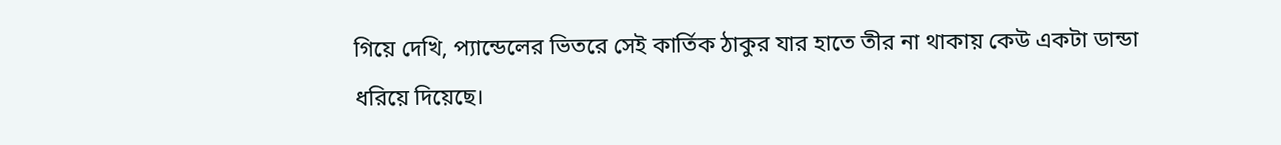গিয়ে দেখি, প্যান্ডেলের ভিতরে সেই কার্তিক ঠাকুর যার হাতে তীর না থাকায় কেউ একটা ডান্ডা ধরিয়ে দিয়েছে।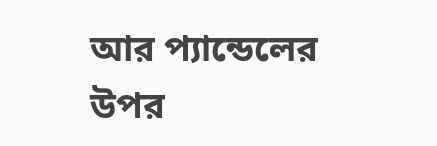আর প্যান্ডেলের উপর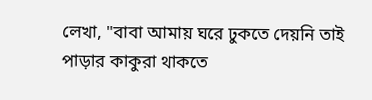লেখা, "বাবা আমায় ঘরে ঢুকতে দেয়নি তাই পাড়ার কাকুরা থাকতে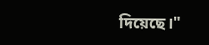দিয়েছে।"